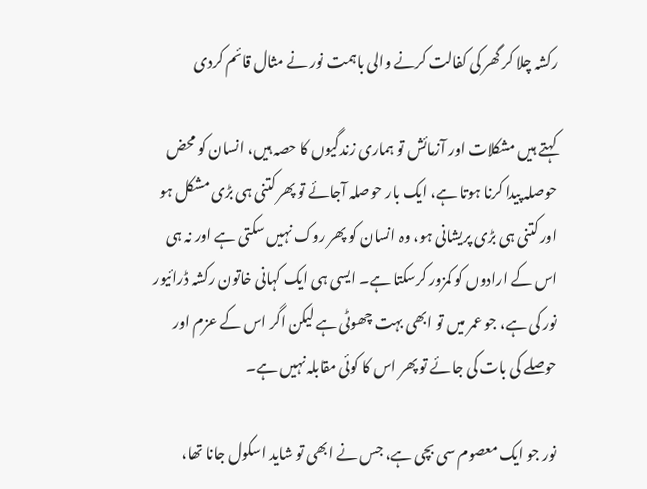رکشہ چلا کر گھر کی کفالت کرنے والی باہمت نور نے مثال قائم کردی

کہتے ہیں مشکلات اور آزمائش تو ہماری زندگیوں کا حصہ ہیں، انسان کو محض حوصلہ پیدا کرنا ہوتا ہے، ایک بار حوصلہ آجائے تو پھر کتنی ہی بڑی مشکل ہو اور کتنی ہی بڑی پریشانی ہو، وہ انسان کو پھر روک نہیں سکتی ہے اور نہ ہی اس کے ارادوں کو کمزور کرسکتا ہے۔ ایسی ہی ایک کہانی خاتون رکشہ ڈرائیور نور کی ہے، جو عمر میں تو ابھی بہت چھوٹی ہے لیکن اگر اس کے عزم اور حوصلے کی بات کی جائے تو پھر اس کا کوئی مقابلہ نہیں ہے۔

نور جو ایک معصوم سی بچی ہے، جس نے ابھی تو شاید اسکول جانا تھا،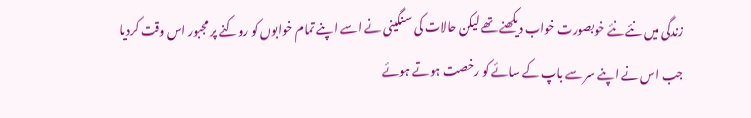زندگی میں نئے نئے خوبصورت خواب دیکھنے تھے لیکن حالات کی سنگینی نے اسے اپنے تمام خوابوں کو روکنے پر مجبور اس وقت کردیا جب اس نے اپنے سر سے باپ کے سائے کو رخصت ہوتے ہوئے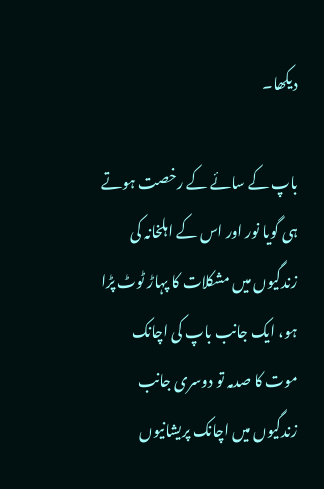دیکھا۔

باپ کے سائے کے رخصت ہوتے ہی گویا نور اور اس کے اہلخانہ کی زندگیوں میں مشکلات کا پہاڑ ٹوٹ پڑا ہو، ایک جانب باپ کی اچانک موت کا صدمہ تو دوسری جانب زندگیوں میں اچانک پریشانیوں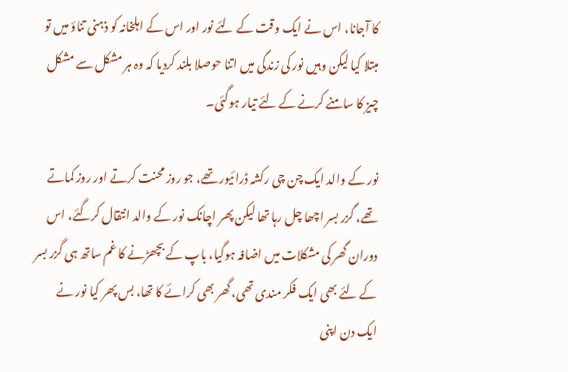کا آجانا، اس نے ایک وقت کے لئے نور اور اس کے اہلخانہ کو ذہنی تناؤ میں تو مبتلا کیا لیکن وہیں نور کی زندگی میں اتنا حوصلا بلند کردیا کہ وہ ہر مشکل سے مشکل چیز کا سامنے کرنے کے لئے تیار ہوگئی۔

نور کے والد ایک چن چی رکشہ ڈرائیور تھے، جو روز محنت کرتے اور روز کماتے تھے، گزر بسر اچھا چل رہا تھا لیکن پھر اچانک نور کے والد انتقال کرگئے، اس دوران گھر کی مشکلات میں اضافہ ہوگیا، باپ کے بچھڑنے کا غم ساتھ ہی گزر بسر کے لئے بھی ایک فکر مندی تھی، گھر بھی کرائے کا تھا، بس پھر کیا نور نے ایک دن اپنی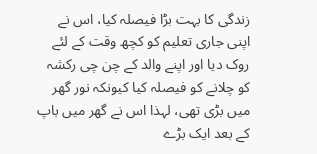زندگی کا بہت بڑا فیصلہ کیا، اس نے اپنی جاری تعلیم کو کچھ وقت کے لئے روک دیا اور اپنے والد کے چن چی رکشہ کو چلانے کو فیصلہ کیا کیونکہ نور گھر میں بڑی تھی، لہذا اس نے گھر میں باپ کے بعد ایک بڑے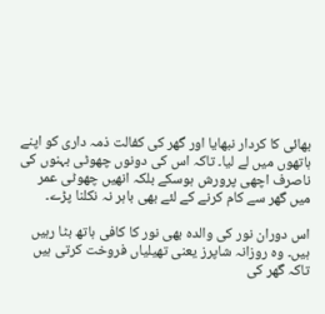بھائی کا کردار نبھایا اور گھر کی کفالت ذمہ داری کو اپنے ہاتھوں میں لے لیا۔ تاکہ اس کی دونوں چھوٹی بہنوں کی ناصرف اچھی پرورش ہوسکے بلکہ انھیں چھوٹی عمر میں گھر سے کام کرنے کے لئے بھی باہر نہ نکلنا پڑے۔

اس دوران نور کی والدہ بھی نور کا کافی ہاتھ بٹا رہیں ہیں۔ وہ روزانہ شاپرز یعنی تھیلیاں فروخت کرتی ہیں تاکہ گھر کی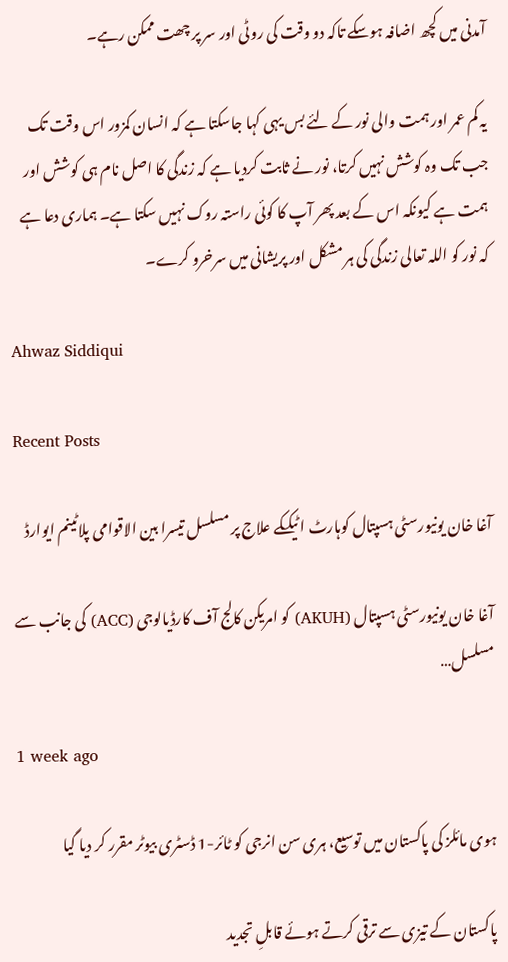آمدنی میں کچھ اضافہ ہوسکے تاکہ دو وقت کی روٹی اور سر پر چھت ممکن رہے۔

یہ کم عمر اور ہمت والی نور کے لئے بس یہی کہا جاسکتا ہے کہ انسان کمزور اس وقت تک جب تک وہ کوشش نہیں کرتا، نور نے ثابت کردیا ہے کہ زندگی کا اصل نام ہی کوشش اور ہمت ہے کیونکہ اس کے بعد پھر آپ کا کوئی راستہ روک نہیں سکتا ہے۔ ہماری دعا ہے کہ نور کو اللہ تعالی زندگی کی ہر مشکل اور پریشانی میں سرخرو کرے۔

Ahwaz Siddiqui

Recent Posts

آغا خان یونیورسٹی ہسپتال کوہارٹ اٹیککے علاج پر مسلسل تیسرا بین الاقوامی پلاٹینم ایوارڈ

آغا خان یونیورسٹی ہسپتال (AKUH) کو امریکن کالج آف کارڈیالوجی (ACC) کی جانب سے مسلسل…

1 week ago

ہوی مائلز کی پاکستان میں توسیع، ہری سن انرجی کو ٹائر-1 ڈسٹری بیوٹر مقرر کر دیا گیا

پاکستان کے تیزی سے ترقی کرتے ہوئے قابلِ تجدید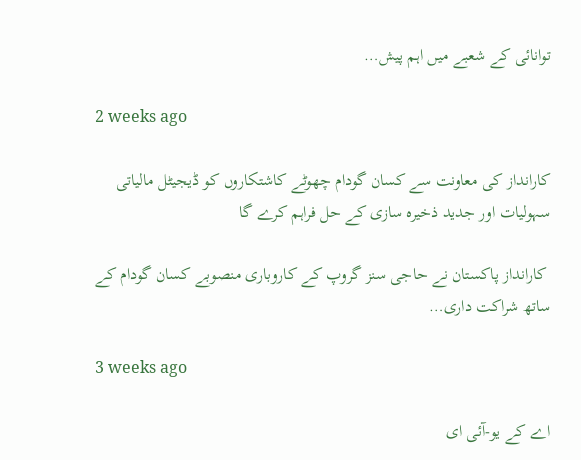توانائی کے شعبے میں اہم پیش…

2 weeks ago

کارانداز کی معاونت سے کسان گودام چھوٹے کاشتکاروں کو ڈیجیٹل مالیاتی سہولیات اور جدید ذخیرہ سازی کے حل فراہم کرے گا

 کارانداز پاکستان نے حاجی سنز گروپ کے کاروباری منصوبے کسان گودام کے ساتھ شراکت داری…

3 weeks ago

اے کے یو-آئی ای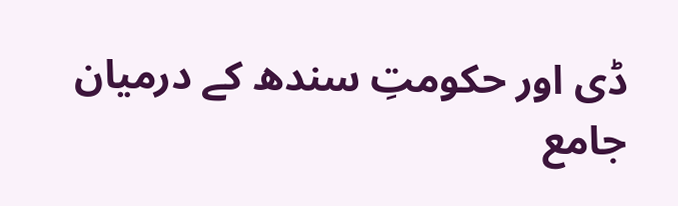ڈی اور حکومتِ سندھ کے درمیان جامع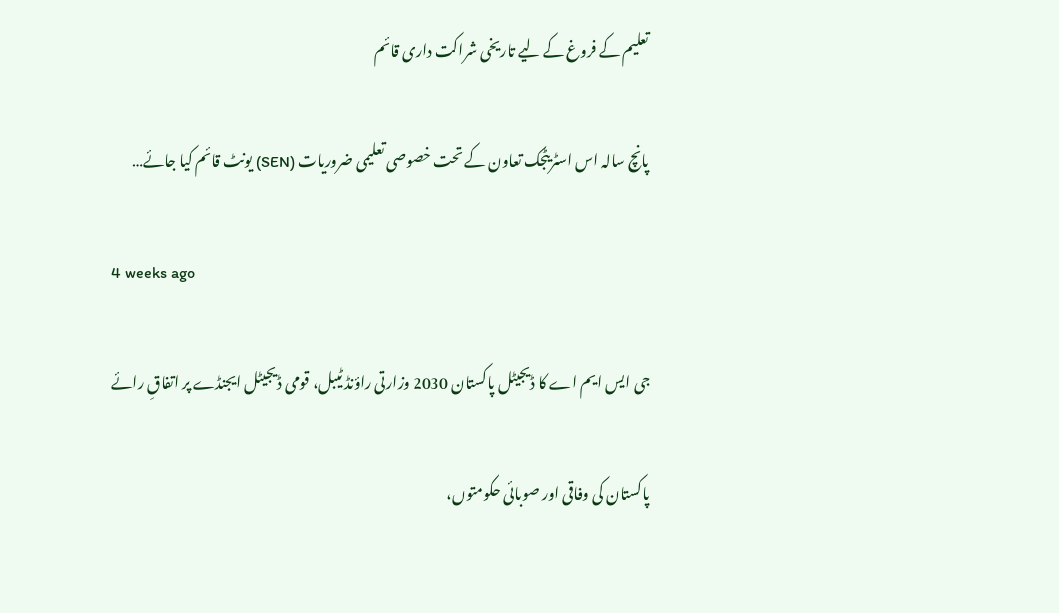تعلیم کے فروغ کے لیے تاریخی شراکت داری قائم

پانچ سالہ اس اسٹریٹجک تعاون کے تحت خصوصی تعلیمی ضروریات (SEN) یونٹ قائم کیا جائے…

4 weeks ago

جی ایس ایم اے کا ڈیجیٹل پاکستان 2030 وزارتی راؤنڈ ٹیبل، قومی ڈیجیٹل ایجنڈے پر اتفاقِ رائے

پاکستان کی وفاقی اور صوبائی حکومتوں،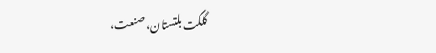گلگت بلتستان، صنعت،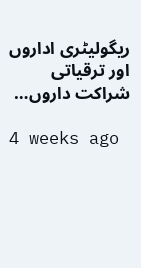ریگولیٹری اداروں اور ترقیاتی شراکت داروں…

4 weeks ago